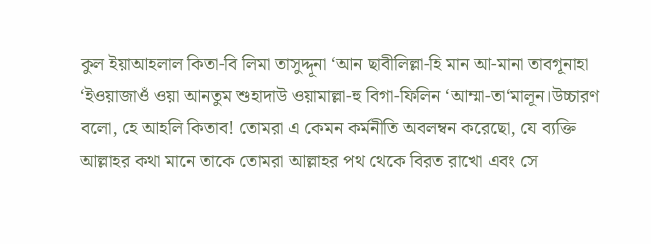কুল ইয়াআহলাল কিতা-বি লিমা তাসুদ্দূনা ‘আন ছাবীলিল্লা-হি মান আ-মানা তাবগূনাহা ‘ইওয়াজাওঁ ওয়া আনতুম শুহাদাউ ওয়ামাল্লা-হু বিগা-ফিলিন ‘আম্মা-তা‘মালূন।উচ্চারণ
বলো, হে আহলি কিতাব! তোমরা এ কেমন কর্মনীতি অবলম্বন করেছো, যে ব্যক্তি আল্লাহর কথা মানে তাকে তোমরা আল্লাহর পথ থেকে বিরত রাখো এবং সে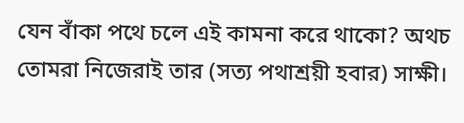যেন বাঁকা পথে চলে এই কামনা করে থাকো? অথচ তোমরা নিজেরাই তার (সত্য পথাশ্রয়ী হবার) সাক্ষী।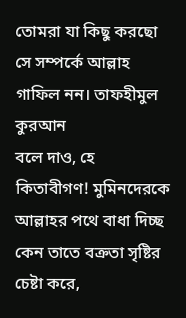তোমরা যা কিছু করছো সে সম্পর্কে আল্লাহ গাফিল নন। তাফহীমুল কুরআন
বলে দাও, হে কিতাবীগণ! মুমিনদেরকে আল্লাহর পথে বাধা দিচ্ছ কেন তাতে বক্রতা সৃষ্টির চেষ্টা করে,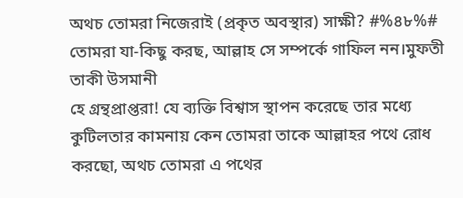অথচ তোমরা নিজেরাই (প্রকৃত অবস্থার) সাক্ষী? #%৪৮%# তোমরা যা-কিছু করছ, আল্লাহ সে সম্পর্কে গাফিল নন।মুফতী তাকী উসমানী
হে গ্রন্থপ্রাপ্তরা! যে ব্যক্তি বিশ্বাস স্থাপন করেছে তার মধ্যে কুটিলতার কামনায় কেন তোমরা তাকে আল্লাহর পথে রোধ করছো, অথচ তোমরা এ পথের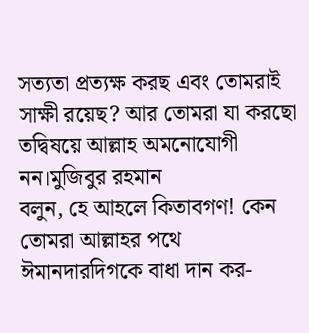সত্যতা প্রত্যক্ষ করছ এবং তোমরাই সাক্ষী রয়েছ? আর তোমরা যা করছো তদ্বিষয়ে আল্লাহ অমনোযোগী নন।মুজিবুর রহমান
বলুন, হে আহলে কিতাবগণ! কেন তোমরা আল্লাহর পথে ঈমানদারদিগকে বাধা দান কর-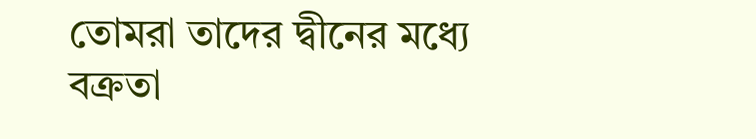তোমরা তাদের দ্বীনের মধ্যে বক্রতা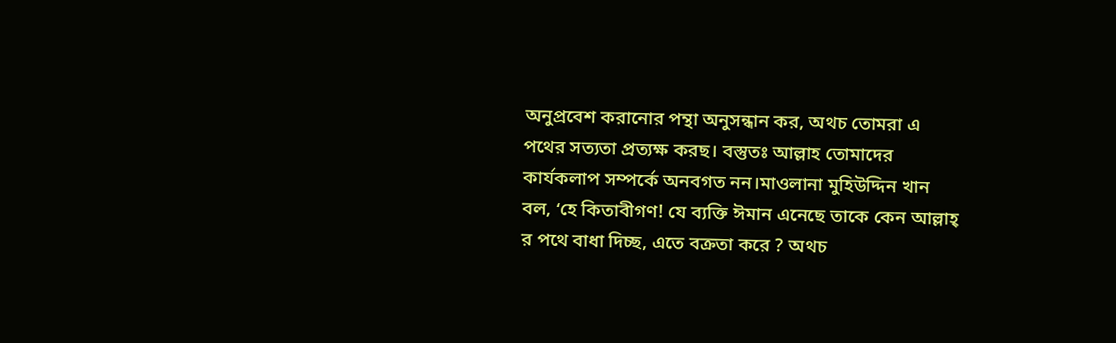অনুপ্রবেশ করানোর পন্থা অনুসন্ধান কর, অথচ তোমরা এ পথের সত্যতা প্রত্যক্ষ করছ। বস্তুতঃ আল্লাহ তোমাদের কার্যকলাপ সম্পর্কে অনবগত নন।মাওলানা মুহিউদ্দিন খান
বল, ‘হে কিতাবীগণ! যে ব্যক্তি ঈমান এনেছে তাকে কেন আল্লাহ্ র পথে বাধা দিচ্ছ, এতে বক্রতা করে ? অথচ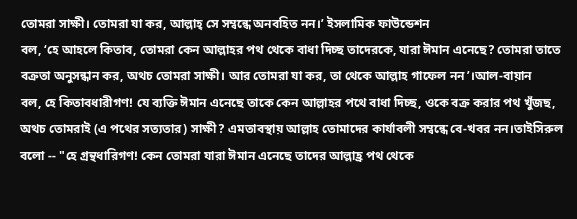তোমরা সাক্ষী। তোমরা যা কর, আল্লাহ্ সে সম্বন্ধে অনবহিত নন।’ ইসলামিক ফাউন্ডেশন
বল, ‘হে আহলে কিতাব, তোমরা কেন আল্লাহর পথ থেকে বাধা দিচ্ছ তাদেরকে, যারা ঈমান এনেছে? তোমরা তাতে বক্রতা অনুসন্ধান কর, অথচ তোমরা সাক্ষী। আর তোমরা যা কর, তা থেকে আল্লাহ গাফেল নন’।আল-বায়ান
বল, হে কিতাবধারীগণ! যে ব্যক্তি ঈমান এনেছে তাকে কেন আল্লাহর পথে বাধা দিচ্ছ, ওকে বক্র করার পথ খুঁজছ, অথচ তোমরাই (এ পথের সত্যতার) সাক্ষী? এমতাবস্থায় আল্লাহ তোমাদের কার্যাবলী সম্বন্ধে বে-খবর নন।তাইসিরুল
বলো -- "হে গ্রন্থধারিগণ! কেন তোমরা যারা ঈমান এনেছে তাদের আল্লাহ্র পথ থেকে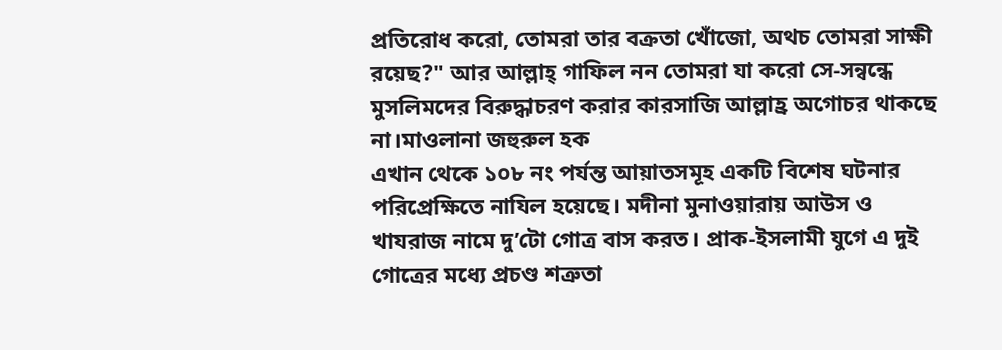প্রতিরোধ করো, তোমরা তার বক্রতা খোঁজো, অথচ তোমরা সাক্ষী রয়েছ?" আর আল্লাহ্ গাফিল নন তোমরা যা করো সে-সন্বন্ধে মুসলিমদের বিরুদ্ধাচরণ করার কারসাজি আল্লাহ্র অগোচর থাকছে না।মাওলানা জহুরুল হক
এখান থেকে ১০৮ নং পর্যন্ত আয়াতসমূহ একটি বিশেষ ঘটনার পরিপ্রেক্ষিতে নাযিল হয়েছে। মদীনা মুনাওয়ারায় আউস ও খাযরাজ নামে দু’টো গোত্র বাস করত। প্রাক-ইসলামী যুগে এ দুই গোত্রের মধ্যে প্রচণ্ড শত্রুতা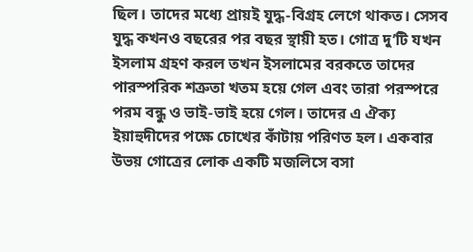ছিল। তাদের মধ্যে প্রায়ই যুদ্ধ-বিগ্রহ লেগে থাকত। সেসব যুদ্ধ কখনও বছরের পর বছর স্থায়ী হত। গোত্র দু’টি যখন ইসলাম গ্রহণ করল তখন ইসলামের বরকতে তাদের পারস্পরিক শত্রুতা খতম হয়ে গেল এবং তারা পরস্পরে পরম বন্ধু ও ভাই-ভাই হয়ে গেল। তাদের এ ঐক্য ইয়াহুদীদের পক্ষে চোখের কাঁটায় পরিণত হল। একবার উভয় গোত্রের লোক একটি মজলিসে বসা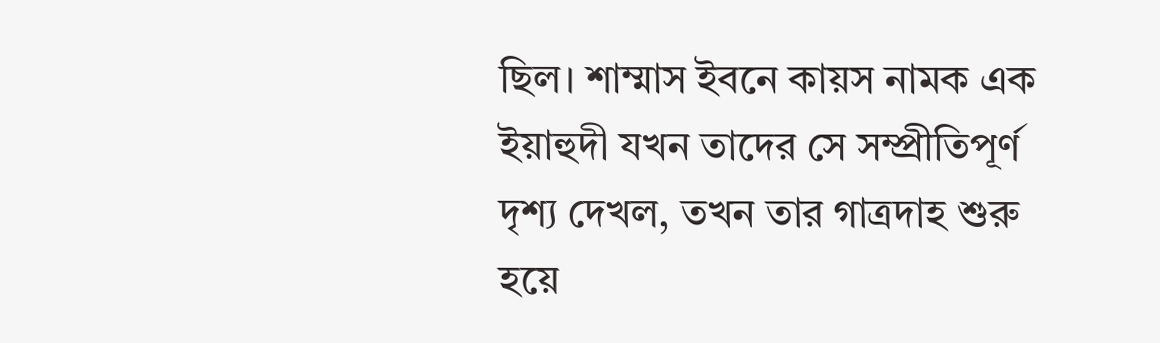ছিল। শাম্মাস ইবনে কায়স নামক এক ইয়াহুদী যখন তাদের সে সম্প্রীতিপূর্ণ দৃশ্য দেখল, তখন তার গাত্রদাহ শুরু হয়ে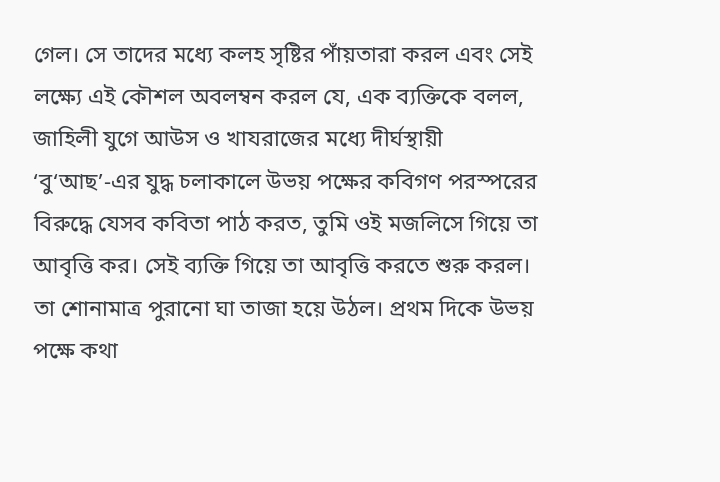গেল। সে তাদের মধ্যে কলহ সৃষ্টির পাঁয়তারা করল এবং সেই লক্ষ্যে এই কৌশল অবলম্বন করল যে, এক ব্যক্তিকে বলল, জাহিলী যুগে আউস ও খাযরাজের মধ্যে দীর্ঘস্থায়ী ‘বু‘আছ’-এর যুদ্ধ চলাকালে উভয় পক্ষের কবিগণ পরস্পরের বিরুদ্ধে যেসব কবিতা পাঠ করত, তুমি ওই মজলিসে গিয়ে তা আবৃত্তি কর। সেই ব্যক্তি গিয়ে তা আবৃত্তি করতে শুরু করল। তা শোনামাত্র পুরানো ঘা তাজা হয়ে উঠল। প্রথম দিকে উভয় পক্ষে কথা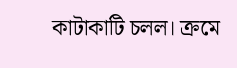কাটাকাটি চলল। ক্রমে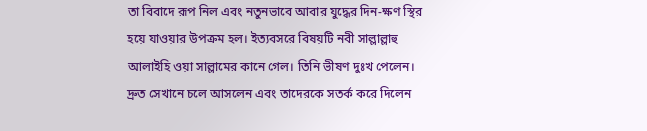তা বিবাদে রূপ নিল এবং নতুনভাবে আবার যুদ্ধের দিন-ক্ষণ স্থির হয়ে যাওয়ার উপক্রম হল। ইত্যবসরে বিষয়টি নবী সাল্লাল্লাহু আলাইহি ওয়া সাল্লামের কানে গেল। তিনি ভীষণ দুঃখ পেলেন। দ্রুত সেখানে চলে আসলেন এবং তাদেরকে সতর্ক করে দিলেন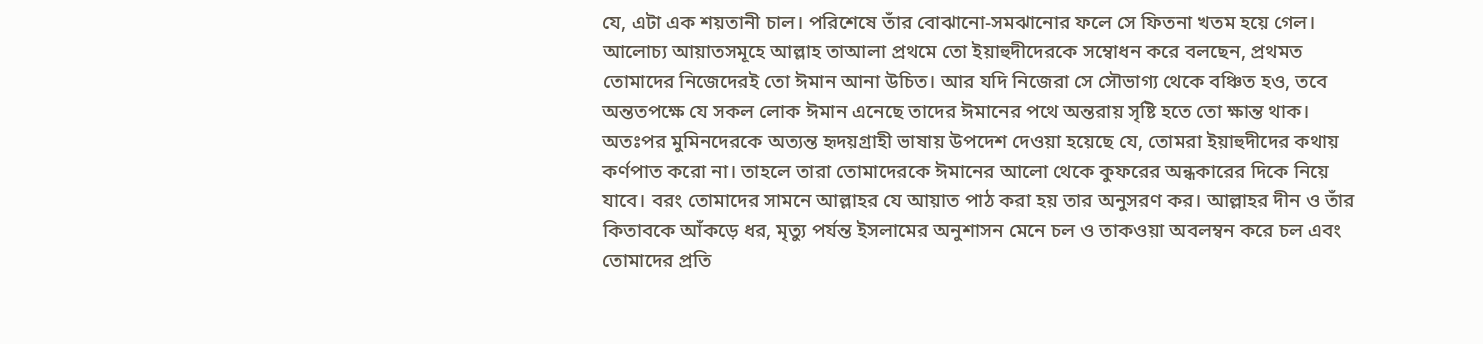যে, এটা এক শয়তানী চাল। পরিশেষে তাঁর বোঝানো-সমঝানোর ফলে সে ফিতনা খতম হয়ে গেল। আলোচ্য আয়াতসমূহে আল্লাহ তাআলা প্রথমে তো ইয়াহুদীদেরকে সম্বোধন করে বলছেন, প্রথমত তোমাদের নিজেদেরই তো ঈমান আনা উচিত। আর যদি নিজেরা সে সৌভাগ্য থেকে বঞ্চিত হও, তবে অন্ততপক্ষে যে সকল লোক ঈমান এনেছে তাদের ঈমানের পথে অন্তরায় সৃষ্টি হতে তো ক্ষান্ত থাক। অতঃপর মুমিনদেরকে অত্যন্ত হৃদয়গ্রাহী ভাষায় উপদেশ দেওয়া হয়েছে যে, তোমরা ইয়াহুদীদের কথায় কর্ণপাত করো না। তাহলে তারা তোমাদেরকে ঈমানের আলো থেকে কুফরের অন্ধকারের দিকে নিয়ে যাবে। বরং তোমাদের সামনে আল্লাহর যে আয়াত পাঠ করা হয় তার অনুসরণ কর। আল্লাহর দীন ও তাঁর কিতাবকে আঁকড়ে ধর, মৃত্যু পর্যন্ত ইসলামের অনুশাসন মেনে চল ও তাকওয়া অবলম্বন করে চল এবং তোমাদের প্রতি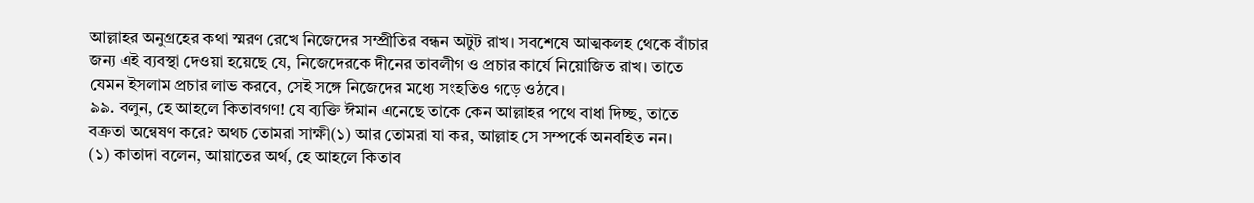আল্লাহর অনুগ্রহের কথা স্মরণ রেখে নিজেদের সম্প্রীতির বন্ধন অটুট রাখ। সবশেষে আত্মকলহ থেকে বাঁচার জন্য এই ব্যবস্থা দেওয়া হয়েছে যে, নিজেদেরকে দীনের তাবলীগ ও প্রচার কার্যে নিয়োজিত রাখ। তাতে যেমন ইসলাম প্রচার লাভ করবে, সেই সঙ্গে নিজেদের মধ্যে সংহতিও গড়ে ওঠবে।
৯৯. বলুন, হে আহলে কিতাবগণ! যে ব্যক্তি ঈমান এনেছে তাকে কেন আল্লাহর পথে বাধা দিচ্ছ, তাতে বক্রতা অন্বেষণ করে? অথচ তোমরা সাক্ষী(১) আর তোমরা যা কর, আল্লাহ সে সম্পর্কে অনবহিত নন।
(১) কাতাদা বলেন, আয়াতের অর্থ, হে আহলে কিতাব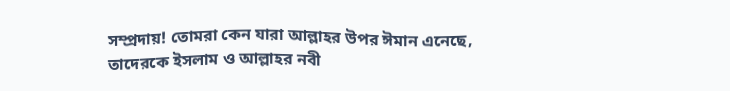সম্প্রদায়! তোমরা কেন যারা আল্লাহর উপর ঈমান এনেছে, তাদেরকে ইসলাম ও আল্লাহর নবী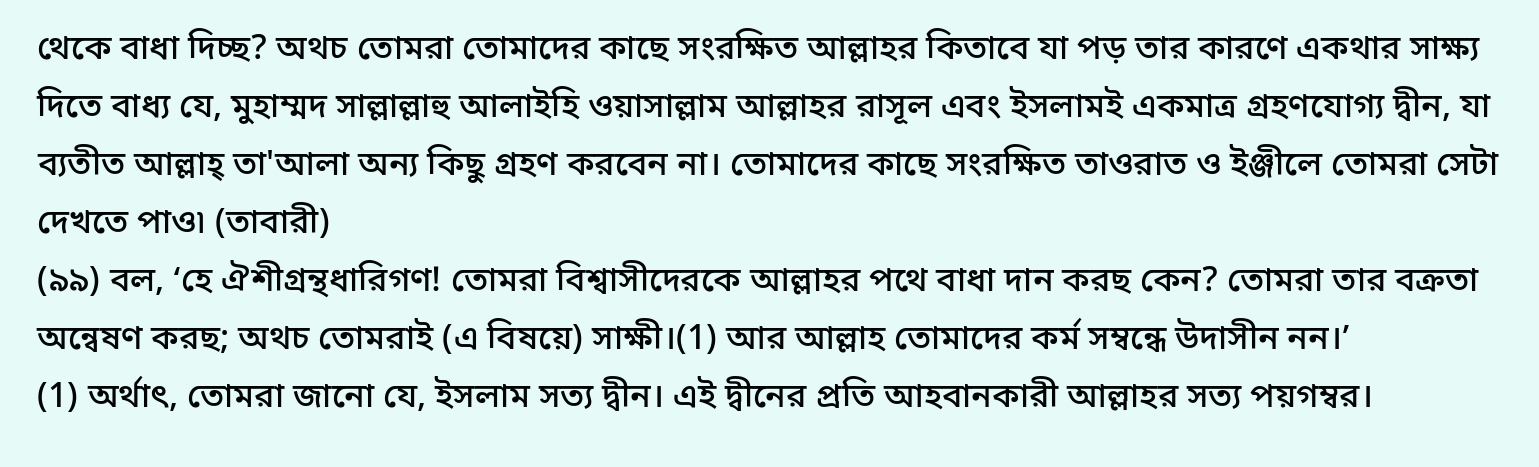থেকে বাধা দিচ্ছ? অথচ তোমরা তোমাদের কাছে সংরক্ষিত আল্লাহর কিতাবে যা পড় তার কারণে একথার সাক্ষ্য দিতে বাধ্য যে, মুহাম্মদ সাল্লাল্লাহু আলাইহি ওয়াসাল্লাম আল্লাহর রাসূল এবং ইসলামই একমাত্র গ্রহণযোগ্য দ্বীন, যা ব্যতীত আল্লাহ্ তা'আলা অন্য কিছু গ্রহণ করবেন না। তোমাদের কাছে সংরক্ষিত তাওরাত ও ইঞ্জীলে তোমরা সেটা দেখতে পাও৷ (তাবারী)
(৯৯) বল, ‘হে ঐশীগ্রন্থধারিগণ! তোমরা বিশ্বাসীদেরকে আল্লাহর পথে বাধা দান করছ কেন? তোমরা তার বক্রতা অন্বেষণ করছ; অথচ তোমরাই (এ বিষয়ে) সাক্ষী।(1) আর আল্লাহ তোমাদের কর্ম সম্বন্ধে উদাসীন নন।’
(1) অর্থাৎ, তোমরা জানো যে, ইসলাম সত্য দ্বীন। এই দ্বীনের প্রতি আহবানকারী আল্লাহর সত্য পয়গম্বর।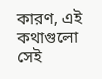কারণ, এই কথাগুলো সেই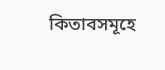কিতাবসমূহে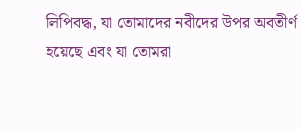লিপিবদ্ধ, যা তোমাদের নবীদের উপর অবতীর্ণ হয়েছে এবং যা তোমরা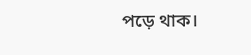পড়ে থাক।